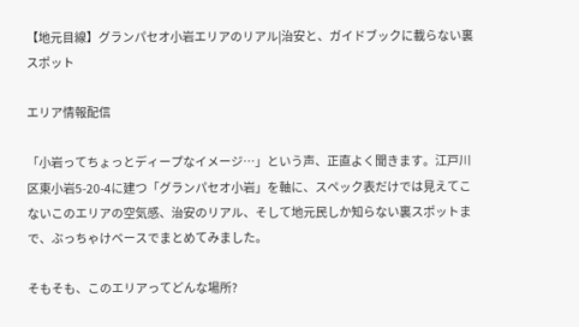【地元目線】グランパセオ小岩エリアのリアル|治安と、ガイドブックに載らない裏スポット

エリア情報配信

「小岩ってちょっとディープなイメージ…」という声、正直よく聞きます。江戸川区東小岩5-20-4に建つ「グランパセオ小岩」を軸に、スペック表だけでは見えてこないこのエリアの空気感、治安のリアル、そして地元民しか知らない裏スポットまで、ぶっちゃけベースでまとめてみました。

そもそも、このエリアってどんな場所?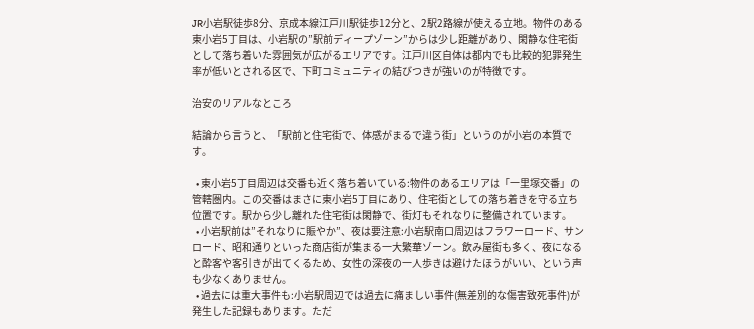JR小岩駅徒歩8分、京成本線江戸川駅徒歩12分と、2駅2路線が使える立地。物件のある東小岩5丁目は、小岩駅の”駅前ディープゾーン”からは少し距離があり、閑静な住宅街として落ち着いた雰囲気が広がるエリアです。江戸川区自体は都内でも比較的犯罪発生率が低いとされる区で、下町コミュニティの結びつきが強いのが特徴です。

治安のリアルなところ

結論から言うと、「駅前と住宅街で、体感がまるで違う街」というのが小岩の本質です。

  • 東小岩5丁目周辺は交番も近く落ち着いている:物件のあるエリアは「一里塚交番」の管轄圏内。この交番はまさに東小岩5丁目にあり、住宅街としての落ち着きを守る立ち位置です。駅から少し離れた住宅街は閑静で、街灯もそれなりに整備されています。
  • 小岩駅前は”それなりに賑やか”、夜は要注意:小岩駅南口周辺はフラワーロード、サンロード、昭和通りといった商店街が集まる一大繁華ゾーン。飲み屋街も多く、夜になると酔客や客引きが出てくるため、女性の深夜の一人歩きは避けたほうがいい、という声も少なくありません。
  • 過去には重大事件も:小岩駅周辺では過去に痛ましい事件(無差別的な傷害致死事件)が発生した記録もあります。ただ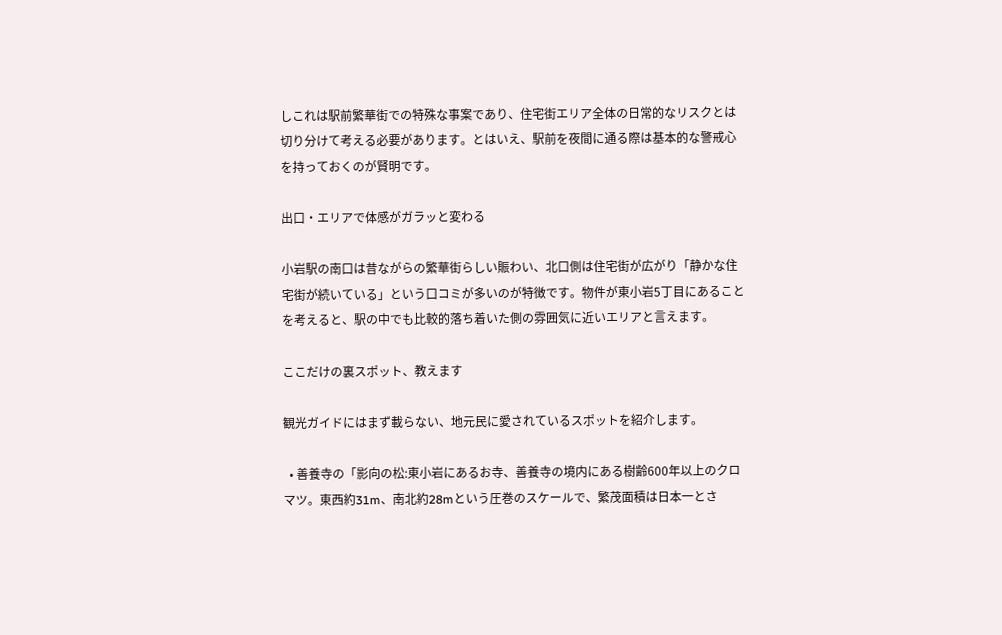しこれは駅前繁華街での特殊な事案であり、住宅街エリア全体の日常的なリスクとは切り分けて考える必要があります。とはいえ、駅前を夜間に通る際は基本的な警戒心を持っておくのが賢明です。

出口・エリアで体感がガラッと変わる

小岩駅の南口は昔ながらの繁華街らしい賑わい、北口側は住宅街が広がり「静かな住宅街が続いている」という口コミが多いのが特徴です。物件が東小岩5丁目にあることを考えると、駅の中でも比較的落ち着いた側の雰囲気に近いエリアと言えます。

ここだけの裏スポット、教えます

観光ガイドにはまず載らない、地元民に愛されているスポットを紹介します。

  • 善養寺の「影向の松:東小岩にあるお寺、善養寺の境内にある樹齢600年以上のクロマツ。東西約31m、南北約28mという圧巻のスケールで、繁茂面積は日本一とさ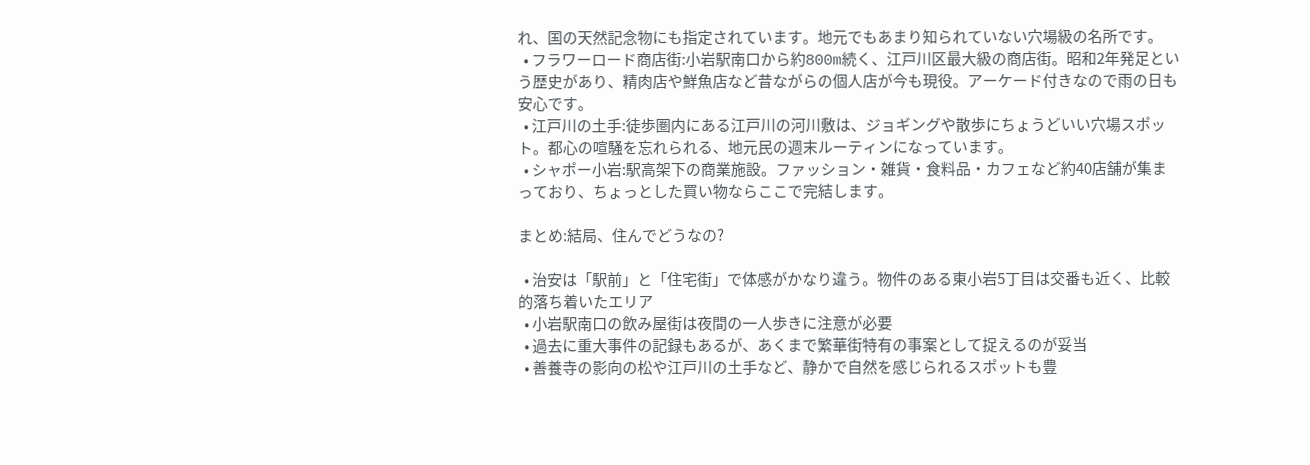れ、国の天然記念物にも指定されています。地元でもあまり知られていない穴場級の名所です。
  • フラワーロード商店街:小岩駅南口から約800m続く、江戸川区最大級の商店街。昭和2年発足という歴史があり、精肉店や鮮魚店など昔ながらの個人店が今も現役。アーケード付きなので雨の日も安心です。
  • 江戸川の土手:徒歩圏内にある江戸川の河川敷は、ジョギングや散歩にちょうどいい穴場スポット。都心の喧騒を忘れられる、地元民の週末ルーティンになっています。
  • シャポー小岩:駅高架下の商業施設。ファッション・雑貨・食料品・カフェなど約40店舗が集まっており、ちょっとした買い物ならここで完結します。

まとめ:結局、住んでどうなの?

  • 治安は「駅前」と「住宅街」で体感がかなり違う。物件のある東小岩5丁目は交番も近く、比較的落ち着いたエリア
  • 小岩駅南口の飲み屋街は夜間の一人歩きに注意が必要
  • 過去に重大事件の記録もあるが、あくまで繁華街特有の事案として捉えるのが妥当
  • 善養寺の影向の松や江戸川の土手など、静かで自然を感じられるスポットも豊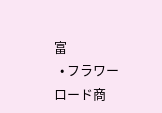富
  • フラワーロード商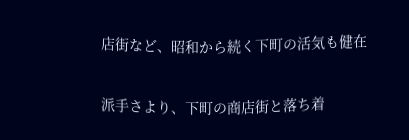店街など、昭和から続く下町の活気も健在

派手さより、下町の商店街と落ち着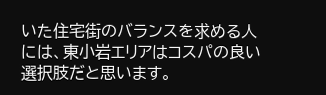いた住宅街のバランスを求める人には、東小岩エリアはコスパの良い選択肢だと思います。